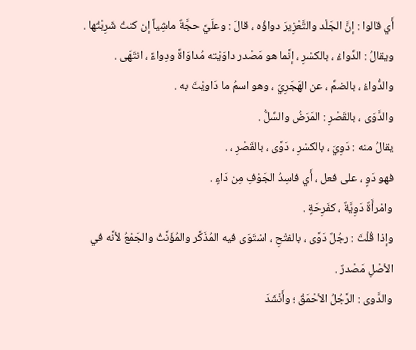أَي قالوا : إنَّ الجَلْد والتَّعْزِيرَ دواؤُه ، قالَ : وعلَيَّ حجَّةٌ ماشِياً إن كنتُ شَرِبْتُها .
ويقالُ : الدِّواءُ ، بالكسْرِ ، إنَّما هو مَصْدر داوَيْته مُداوَاةً ودِواءً ، انتَهَى .
والدُّواءُ ، بالضمِّ ، عن الهَجَرِيّ ، وهو اسمُ ما دَاويْتَ به .
والدَّوَى ، بالقَصْرِ : المَرَضُ والسِّلُّ .
يقالُ منه : دَوِيَ ، بالكسْرِ ، دَوًى ، بالقَصْرِ ، .
فهو دَوٍ ، على فعل ، أَي فاسِدُ الجَوْفِ مِن دَاءٍ .
وامْرأَةٌ دَوِيَّةٌ ، كفَرِحَةٍ .
وإذا قُلْتَ : رجُلٌ دَوًى ، بالفتْحِ ، اسْتَوَى فيه المُذَكَّر والمُؤَنَّثُ والجَمْعُ لأنَّه في الأصْلِ مَصْدرٌ .
والدَّوى : الرَّجُلُ الأحْمَقُ ؛ وأَنْشَدَ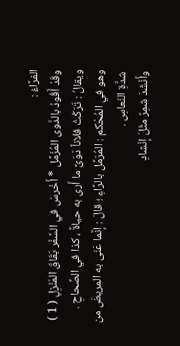الفرَّاءُ :
وقَدْ أَقُودُ بالدَّوى المُزَمَّل * أَخْرسَ في السَّفْر بَقَاقَ المَنْزِلِ ( 1 )
ويقالُ : تَرَكْتُ فلاناً دَوَىً ما أَرى به حياةً ، كذا في الصِّحاحِ .
وهو في المُحْكم : المُرَمَّل بالرَّاءِ ؛ قالَ : إنَّما عَنَى به المريضَ من شدَّةِ النّعاسِ .
وأَنْشَدَ شمِرٌ مثْلَ إنْشادِ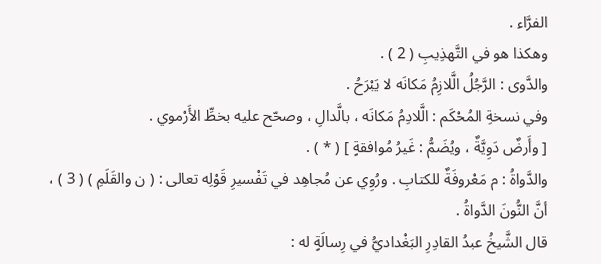الفرَّاء .
وهكذا هو في التَّهذِيبِ ( 2 ) .
والدَّوى : الرَّجُلُ الَّلازِمُ مَكانَه لا يَبْرَحُ .
وفي نسخةِ المُحْكَم : الَّلادِمُ مَكانَه ، بالَّدالِ ، وصحّح عليه بخطِّ الأَرْموي .
[ وأَرضٌ دَوِيَّةٌ ، ويُضَمُّ : غَيرُ مُوافقةٍ ] ( * ) .
والدَّواةُ : م مَعْروفَةٌ للكتابِ . ورُوِي عن مُجاهِد في تَفْسيرِ قَوْلِه تعالى : ( ن والقَلَمِ ) ( 3 ) ، أنَّ النُّونَ الدَّواةُ .
قال الشَّيخُ عبدُ القادِرِ البَغْداديُّ في رِسالَةٍ له :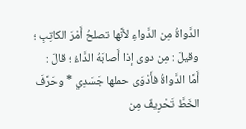الدَّواةُ مِن الدَّواءِ لأنَّها تصلحُ أَمْرَ الكاتِبِ ؛ وقيلَ : مِن دوى إذا أَصابَهُ الدَّاءُ ؛ قالَ :
أَمَّا الدَّواةُ فأَدْوَى حملها جَسَدِي * وحَرَّفَ الخَطَّ تَحْرِيفٌ مِن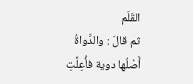القَلَم
ثم قالَ : والدَّواةُ أَصْلُها دوية فأُعِلَّتِ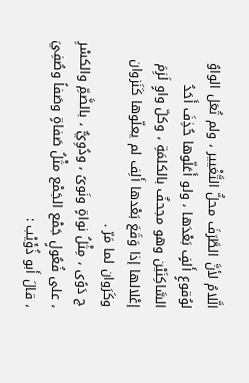الَّلامُ لأنَّ الطَّرَفَ محلُّ التَّغْيير ، ولم تُعَل الواوُ لوُقوعٍ أَلفٍ بَعْدَها ، ولو أَعَلّوها حُذِفَ أَحَدُ السَّاكِنَيْن وهو مجحفٌ بالكلمَةِ ، وكلّ واوٍ لَزِمَ إعْلالها إذا وَقَعَ بَعْدها أَلِف لم يعلّوها كَنَزوان وكَرَوان لما مَرّ .
ج دَوًى ، مِثْلُ نواةٍ ونَوىً ، ودُوِيٌّ ، بالضَّمِّ والكسْرِ ، على فُعُولٍ جَمْع الجَمْع مثْلُ صَفاةٍ وصَفاً وصُفِيَ ، قالَ أَبو ذُؤَيْب :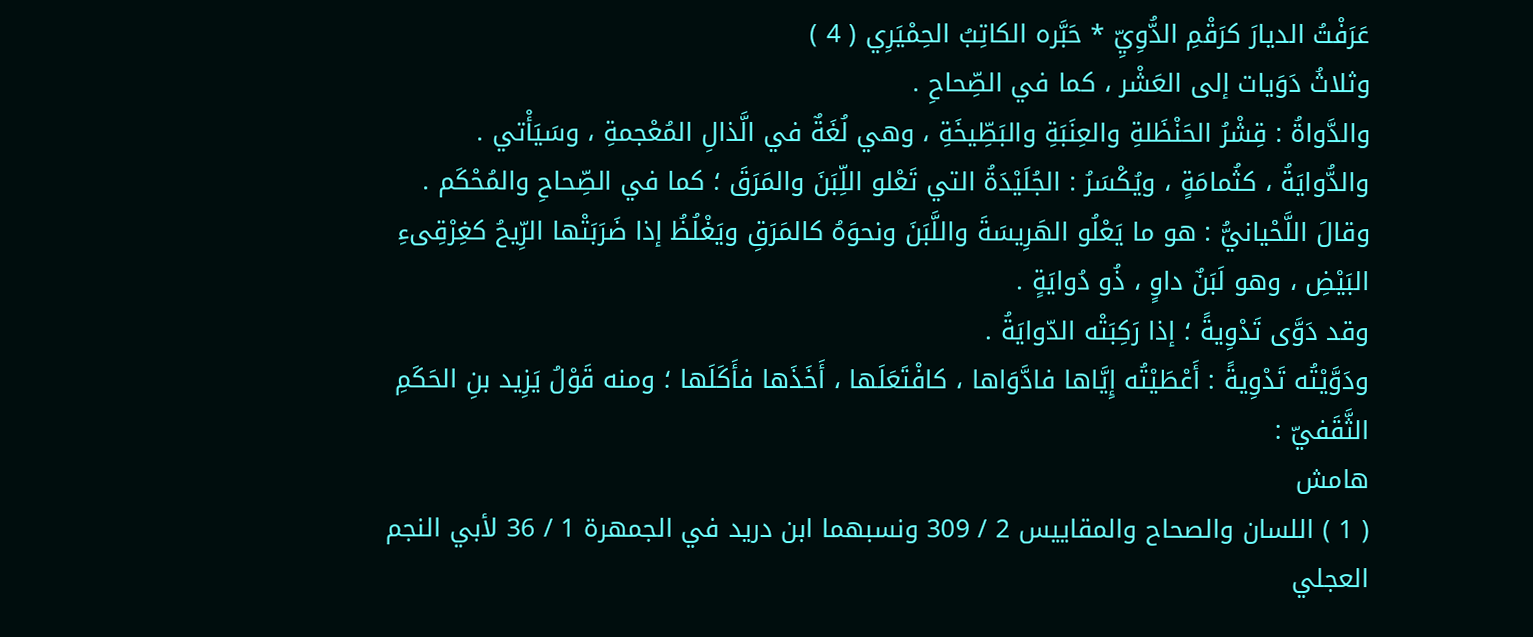عَرَفْتُ الديارَ كرَقْمِ الدُّوِيِّ * حَبَّره الكاتِبُ الحِمْيَرِي ( 4 )
وثلاثُ دَوَيات إلى العَشْر ، كما في الصِّحاحِ .
والدَّواةُ : قِشْرُ الحَنْظَلةِ والعِنَبَةِ والبَطِّيخَةِ ، وهي لُغَةٌ في الَّذالِ المُعْجمةِ ، وسَيَأْتي .
والدُّوايَةُ ، كثُمامَةٍ ، ويُكْسَرُ : الجُلَيْدَةُ التي تَعْلو اللِّبَنَ والمَرَقَ ؛ كما في الصِّحاحِ والمُحْكَم .
وقالَ اللَّحْيانيُّ : هو ما يَعْلُو الهَرِيسَةَ واللَّبَنَ ونحوَهُ كالمَرَقِ ويَغْلُظُ إذا ضَرَبَتْها الرِّيحُ كغِرْقِىءِ البَيْضِ ، وهو لَبَنٌ داوٍ ، ذُو دُوايَةٍ .
وقد دَوَّى تَدْوِيةً ؛ إذا رَكِبَتْه الدّوايَةُ .
ودَوَّيْتُه تَدْوِيةً : أَعْطَيْتُه إِيَّاها فادَّوَاها ، كافْتَعَلَها ، أَخَذَها فأَكَلَها ؛ ومنه قَوْلُ يَزِيد بنِ الحَكَمِ الثَّقَفيّ :
هامش
( 1 ) اللسان والصحاح والمقاييس 2 / 309 ونسبهما ابن دريد في الجمهرة 1 / 36 لأبي النجم العجلي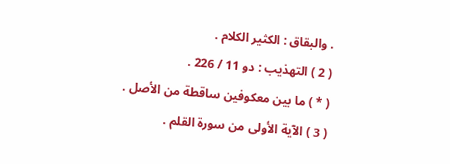. والبقاق : الكثير الكلام .
( 2 ) التهذيب : دو 11 / 226 .
( * ) ما بين معكوفين ساقطة من الأصل .
( 3 ) الآية الأولى من سورة القلم .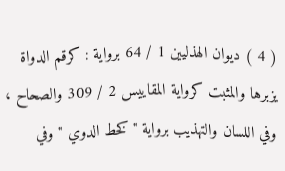( 4 ) ديوان الهذليين 1 / 64 برواية : كرقم الدواة يزبرها والمثبت كرواية المقاييس 2 / 309 والصحاح ، وفي اللسان والتهذيب برواية " كخط الدوي " وفي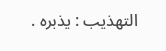التهذيب : يذبره .